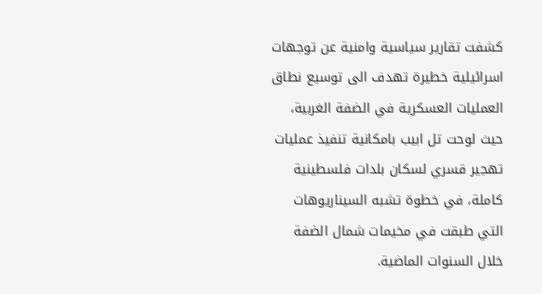كشفت تقارير سياسية وامنية عن توجهات اسرائيلية خطيرة تهدف الى توسيع نطاق العمليات العسكرية في الضفة الغربية، حيث لوحت تل ابيب بامكانية تنفيذ عمليات تهجير قسري لسكان بلدات فلسطينية كاملة، في خطوة تشبه السيناريوهات التي طبقت في مخيمات شمال الضفة خلال السنوات الماضية.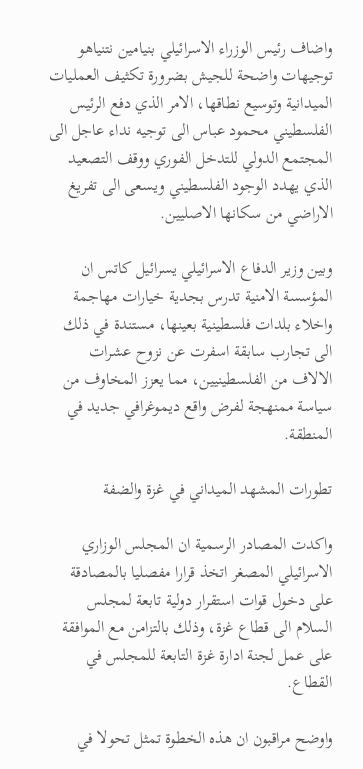واضاف رئيس الوزراء الاسرائيلي بنيامين نتنياهو توجيهات واضحة للجيش بضرورة تكثيف العمليات الميدانية وتوسيع نطاقها، الامر الذي دفع الرئيس الفلسطيني محمود عباس الى توجيه نداء عاجل الى المجتمع الدولي للتدخل الفوري ووقف التصعيد الذي يهدد الوجود الفلسطيني ويسعى الى تفريغ الاراضي من سكانها الاصليين.

وبين وزير الدفاع الاسرائيلي يسرائيل كاتس ان المؤسسة الامنية تدرس بجدية خيارات مهاجمة واخلاء بلدات فلسطينية بعينها، مستندة في ذلك الى تجارب سابقة اسفرت عن نزوح عشرات الالاف من الفلسطينيين، مما يعزز المخاوف من سياسة ممنهجة لفرض واقع ديموغرافي جديد في المنطقة.

تطورات المشهد الميداني في غزة والضفة

واكدت المصادر الرسمية ان المجلس الوزاري الاسرائيلي المصغر اتخذ قرارا مفصليا بالمصادقة على دخول قوات استقرار دولية تابعة لمجلس السلام الى قطاع غزة، وذلك بالتزامن مع الموافقة على عمل لجنة ادارة غزة التابعة للمجلس في القطاع.

واوضح مراقبون ان هذه الخطوة تمثل تحولا في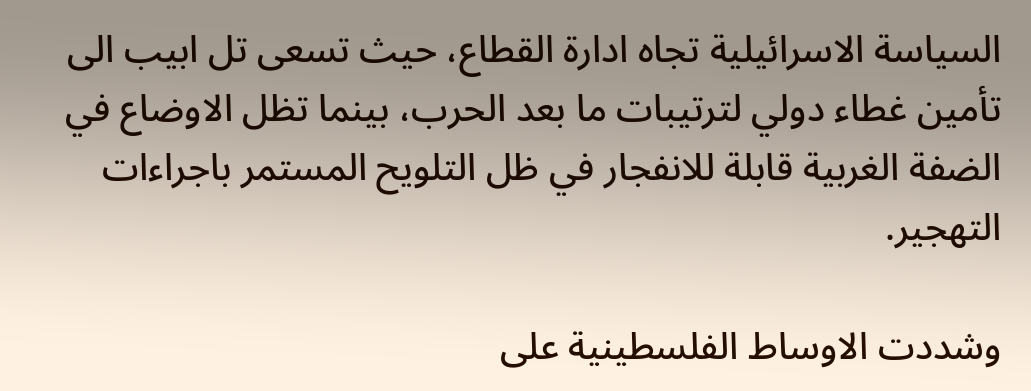السياسة الاسرائيلية تجاه ادارة القطاع، حيث تسعى تل ابيب الى تأمين غطاء دولي لترتيبات ما بعد الحرب، بينما تظل الاوضاع في الضفة الغربية قابلة للانفجار في ظل التلويح المستمر باجراءات التهجير.

وشددت الاوساط الفلسطينية على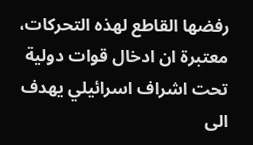رفضها القاطع لهذه التحركات، معتبرة ان ادخال قوات دولية تحت اشراف اسرائيلي يهدف الى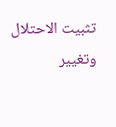تثبيت الاحتلال وتغيير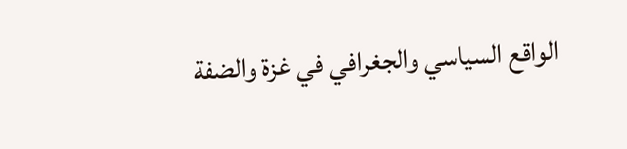الواقع السياسي والجغرافي في غزة والضفة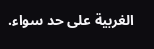الغربية على حد سواء.